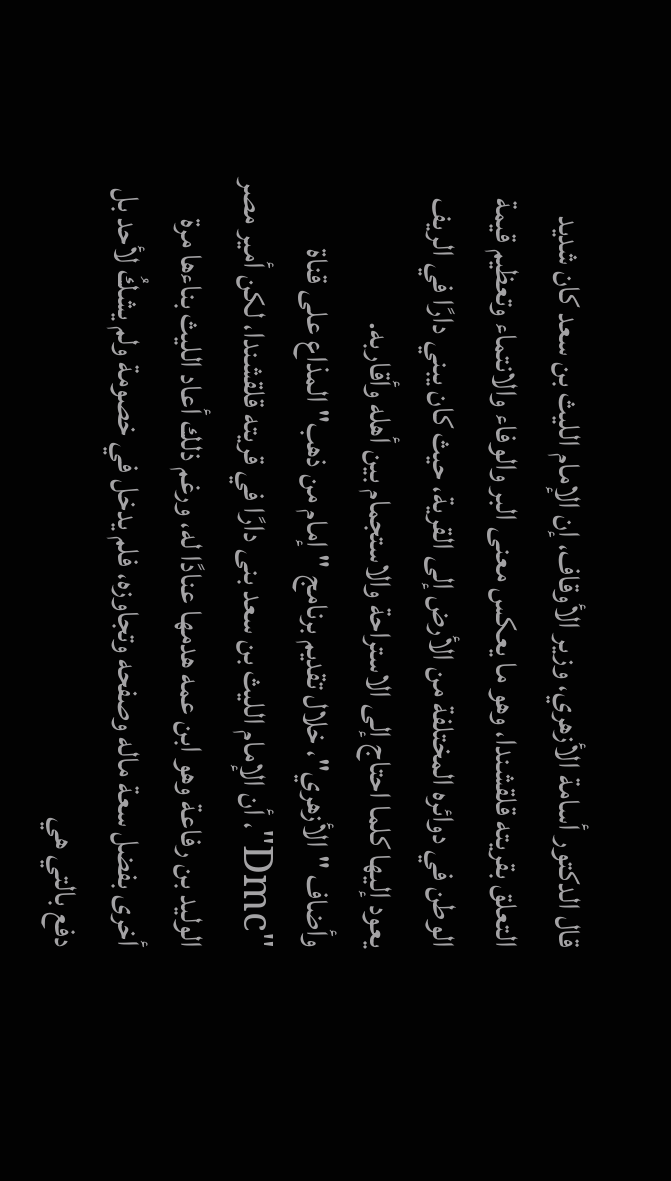قال الدكتور أسامة الأزهري، وزير الأوقاف، إن الإمام الليث بن سعد كان شديد التعلق بقريته قلقشندا، وهو ما يعكس معنى البر والوفاء والانتماء وتعظيم قيمة الوطن في دوائره المختلفة من الأرض إلى القرية، حيث كان يبني دارًا في الريف يعود إليها كلما احتاج إلى الاستراحة والاستجمام بين أهله وأقاربه.
وأضاف "الأزهري"، خلال تقديم برنامج "إمام من ذهب" المذاع على قناة "Dmc"، أن الإمام الليث بن سعد بنى دارًا في قريته قلقشندا، لكن أمير مصر الوليد بن رفاعة وهو ابن عمه هدمها عنادًا له، ورغم ذلك أعاد الليث بناءها مرة أخرى بفضل سعة ماله وصفحه وتجاوزه، فلم يدخل في خصومة ولم يشكُ لأحد بل دفع بالتي هي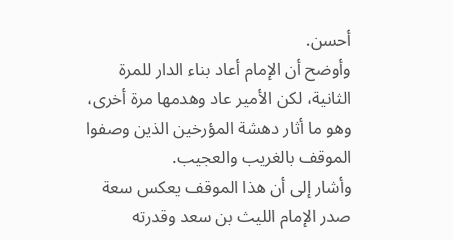أحسن.
وأوضح أن الإمام أعاد بناء الدار للمرة الثانية، لكن الأمير عاد وهدمها مرة أخرى، وهو ما أثار دهشة المؤرخين الذين وصفوا الموقف بالغريب والعجيب.
وأشار إلى أن هذا الموقف يعكس سعة صدر الإمام الليث بن سعد وقدرته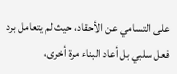على التسامي عن الأحقاد، حيث لم يتعامل برد فعل سلبي بل أعاد البناء مرة أخرى،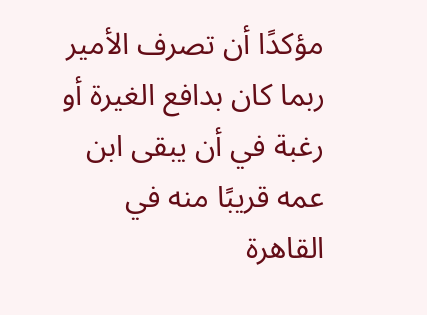مؤكدًا أن تصرف الأمير ربما كان بدافع الغيرة أو رغبة في أن يبقى ابن عمه قريبًا منه في القاهرة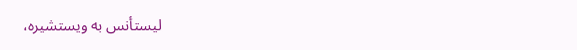ليستأنس به ويستشيره،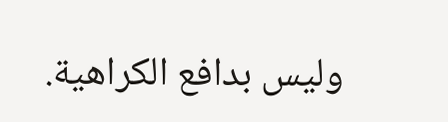وليس بدافع الكراهية.